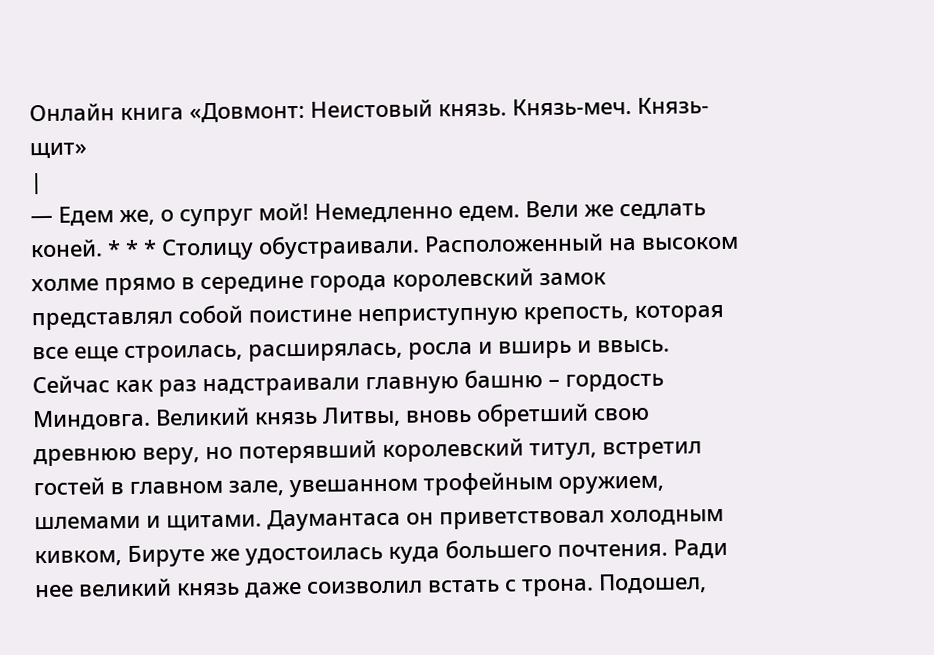Онлайн книга «Довмонт: Неистовый князь. Князь-меч. Князь-щит»
|
— Едем же, о супруг мой! Немедленно едем. Вели же седлать коней. * * * Столицу обустраивали. Расположенный на высоком холме прямо в середине города королевский замок представлял собой поистине неприступную крепость, которая все еще строилась, расширялась, росла и вширь и ввысь. Сейчас как раз надстраивали главную башню – гордость Миндовга. Великий князь Литвы, вновь обретший свою древнюю веру, но потерявший королевский титул, встретил гостей в главном зале, увешанном трофейным оружием, шлемами и щитами. Даумантаса он приветствовал холодным кивком, Бируте же удостоилась куда большего почтения. Ради нее великий князь даже соизволил встать с трона. Подошел,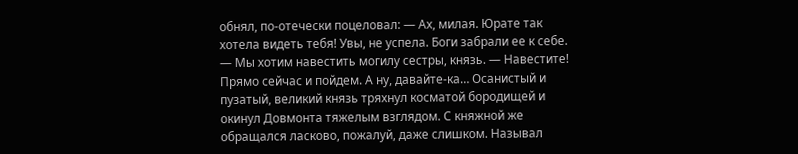обнял, по-отечески поцеловал: — Ах, милая. Юрате так хотела видеть тебя! Увы, не успела. Боги забрали ее к себе. — Мы хотим навестить могилу сестры, князь. — Навестите! Прямо сейчас и пойдем. А ну, давайте-ка… Осанистый и пузатый, великий князь тряхнул косматой бородищей и окинул Довмонта тяжелым взглядом. С княжной же обращался ласково, пожалуй, даже слишком. Называл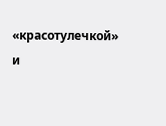«красотулечкой» и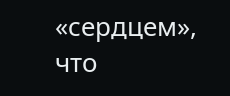«сердцем», что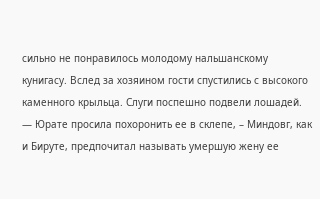сильно не понравилось молодому нальшанскому кунигасу. Вслед за хозяином гости спустились с высокого каменного крыльца. Слуги поспешно подвели лошадей. — Юрате просила похоронить ее в склепе, – Миндовг, как и Бируте, предпочитал называть умершую жену ее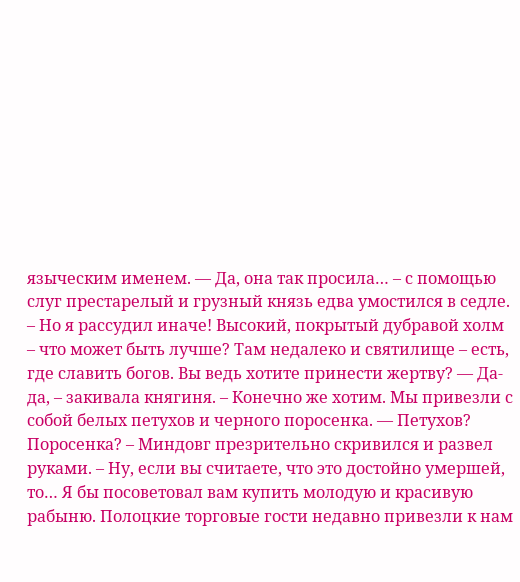языческим именем. — Да, она так просила… – с помощью слуг престарелый и грузный князь едва умостился в седле. – Но я рассудил иначе! Высокий, покрытый дубравой холм – что может быть лучше? Там недалеко и святилище – есть, где славить богов. Вы ведь хотите принести жертву? — Да-да, – закивала княгиня. – Конечно же хотим. Мы привезли с собой белых петухов и черного поросенка. — Петухов? Поросенка? – Миндовг презрительно скривился и развел руками. – Ну, если вы считаете, что это достойно умершей, то… Я бы посоветовал вам купить молодую и красивую рабыню. Полоцкие торговые гости недавно привезли к нам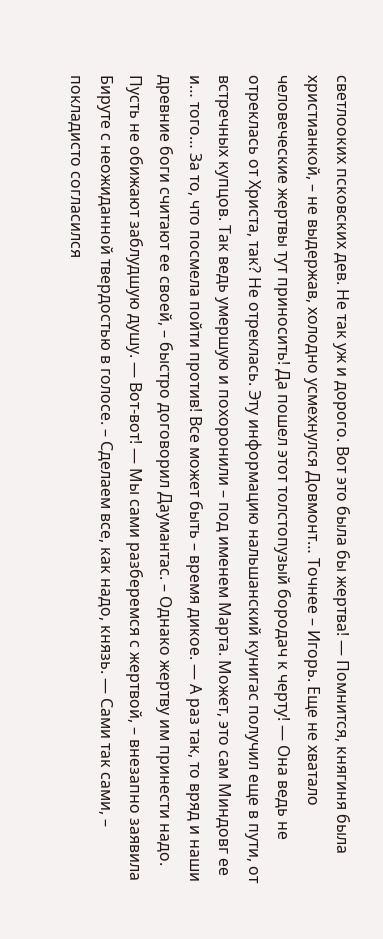светлооких псковских дев. Не так уж и дорого. Вот это была бы жертва! — Помнится, княгиня была христианкой, – не выдержав, холодно усмехнулся Довмонт… Точнее – Игорь. Еще не хватало человеческие жертвы тут приносить! Да пошел этот толстопузый бородач к черту! — Она ведь не отреклась от Христа, так? Не отреклась. Эту информацию нальшанский кунигас получил еще в пути, от встречных купцов. Так ведь умершую и похоронили – под именем Марта. Может, это сам Миндовг ее и… того… За то, что посмела пойти против! Все может быть – время дикое. — А раз так, то вряд и наши древние боги считают ее своей, – быстро договорил Даумантас. – Однако жертву им принести надо. Пусть не обижают заблудшую душу. — Вот-вот! — Мы сами разберемся с жертвой, – внезапно заявила Бируте с неожиданной твердостью в голосе. – Сделаем все, как надо, князь. — Сами так сами, – покладисто согласился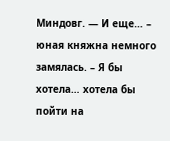Миндовг. — И еще… – юная княжна немного замялась. – Я бы хотела… хотела бы пойти на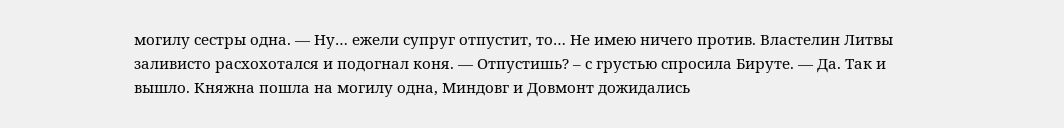могилу сестры одна. — Ну… ежели супруг отпустит, то… Не имею ничего против. Властелин Литвы заливисто расхохотался и подогнал коня. — Отпустишь? – с грустью спросила Бируте. — Да. Так и вышло. Княжна пошла на могилу одна, Миндовг и Довмонт дожидались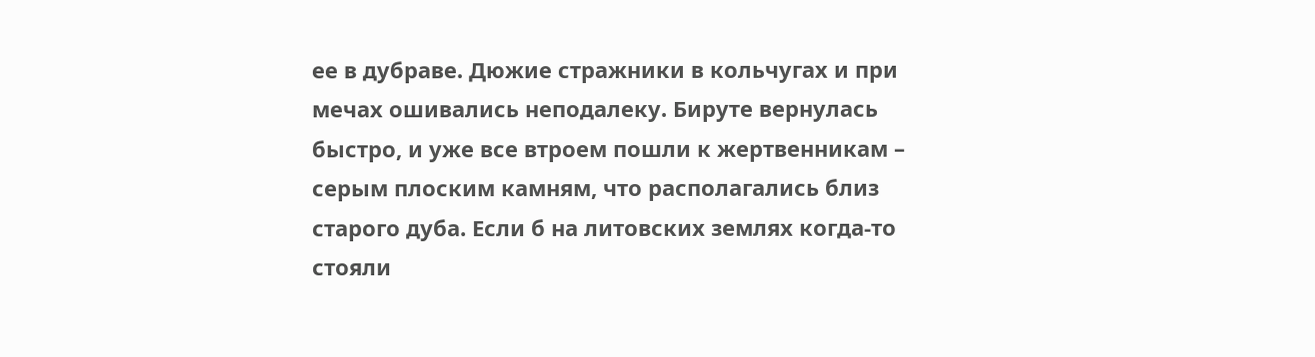ее в дубраве. Дюжие стражники в кольчугах и при мечах ошивались неподалеку. Бируте вернулась быстро, и уже все втроем пошли к жертвенникам – серым плоским камням, что располагались близ старого дуба. Если б на литовских землях когда-то стояли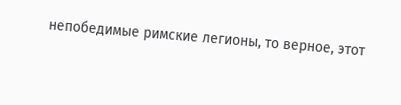непобедимые римские легионы, то верное, этот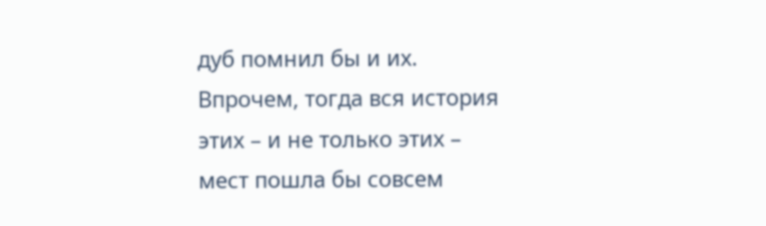дуб помнил бы и их. Впрочем, тогда вся история этих – и не только этих – мест пошла бы совсем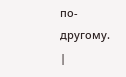по-другому. |